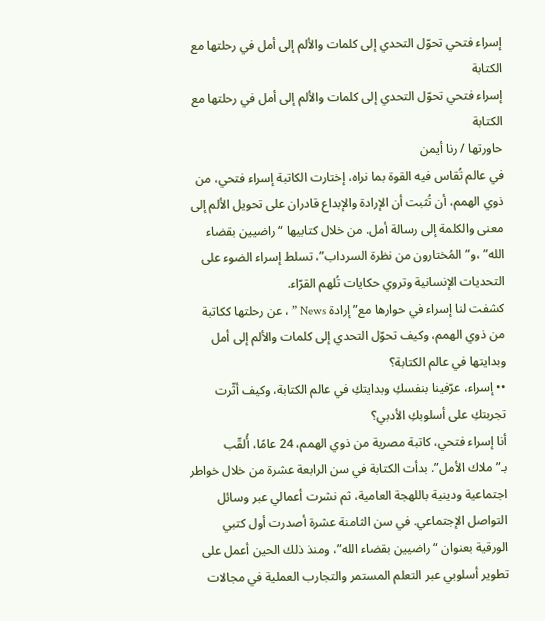إسراء فتحي تحوّل التحدي إلى كلمات والألم إلى أمل في رحلتها مع الكتابة
إسراء فتحي تحوّل التحدي إلى كلمات والألم إلى أمل في رحلتها مع الكتابة
حاورتها / رنا أيمن
في عالم تُقاس فيه القوة بما نراه، إختارت الكاتبة إسراء فتحي، من ذوي الهمم، أن تُثبت أن الإرادة والإبداع قادران على تحويل الألم إلى معنى والكلمة إلى رسالة أمل. من خلال كتابيها “راضيين بقضاء الله” ،و”المُختارون من نظرة السرداب”، تسلط إسراء الضوء على التحديات الإنسانية وتروي حكايات تُلهم القرّاء.
كشفت لنا إسراء في حوارها مع” إرادة News ” ، عن رحلتها ككاتبة من ذوي الهمم، وكيف تحوّل التحدي إلى كلمات والألم إلى أمل وبدايتها في عالم الكتابة؟
•• إسراء، عرّفينا بنفسكِ وبدايتكِ في عالم الكتابة، وكيف أثّرت تجربتكِ على أسلوبكِ الأدبي؟
أنا إسراء فتحي، كاتبة مصرية من ذوي الهمم، 24 عامًا، أُلقّب بـ”ملاك الأمل”. بدأت الكتابة في سن الرابعة عشرة من خلال خواطر اجتماعية ودينية باللهجة العامية، ثم نشرت أعمالي عبر وسائل التواصل الإجتماعي. في سن الثامنة عشرة أصدرت أول كتبي الورقية بعنوان “راضيين بقضاء الله”، ومنذ ذلك الحين أعمل على تطوير أسلوبي عبر التعلم المستمر والتجارب العملية في مجالات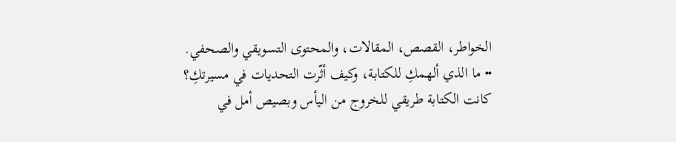الخواطر، القصص، المقالات، والمحتوى التسويقي والصحفي.
•• ما الذي ألهمكِ للكتابة، وكيف أثّرت التحديات في مسيرتكِ؟
كانت الكتابة طريقي للخروج من اليأس وبصيص أمل في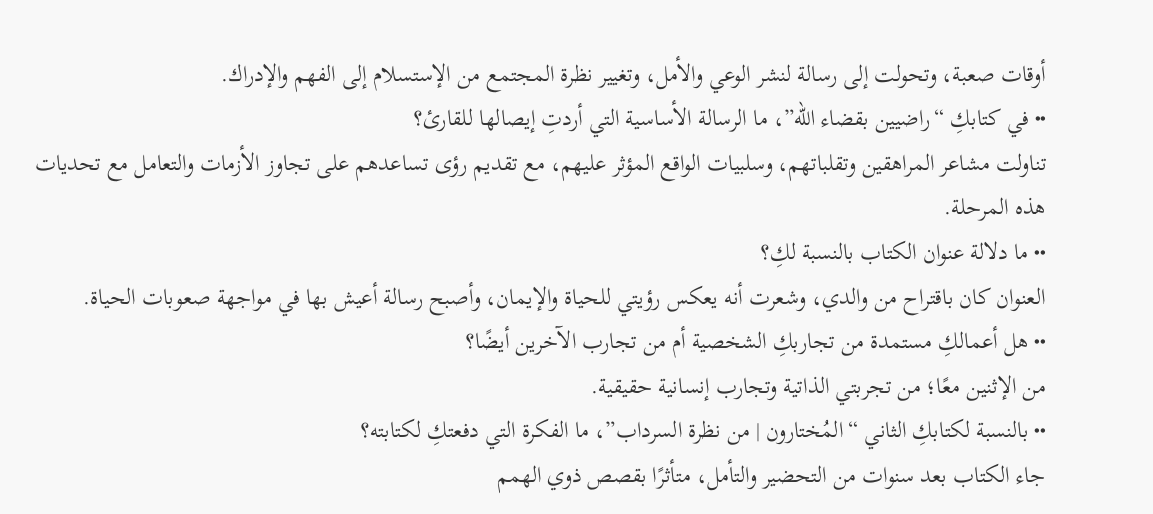أوقات صعبة، وتحولت إلى رسالة لنشر الوعي والأمل، وتغيير نظرة المجتمع من الإستسلام إلى الفهم والإدراك.
•• في كتابكِ “راضيين بقضاء الله”، ما الرسالة الأساسية التي أردتِ إيصالها للقارئ؟
تناولت مشاعر المراهقين وتقلباتهم، وسلبيات الواقع المؤثر عليهم، مع تقديم رؤى تساعدهم على تجاوز الأزمات والتعامل مع تحديات هذه المرحلة.
•• ما دلالة عنوان الكتاب بالنسبة لكِ؟
العنوان كان باقتراح من والدي، وشعرت أنه يعكس رؤيتي للحياة والإيمان، وأصبح رسالة أعيش بها في مواجهة صعوبات الحياة.
•• هل أعمالكِ مستمدة من تجاربكِ الشخصية أم من تجارب الآخرين أيضًا؟
من الإثنين معًا؛ من تجربتي الذاتية وتجارب إنسانية حقيقية.
•• بالنسبة لكتابكِ الثاني “المُختارون | من نظرة السرداب”، ما الفكرة التي دفعتكِ لكتابته؟
جاء الكتاب بعد سنوات من التحضير والتأمل، متأثرًا بقصص ذوي الهمم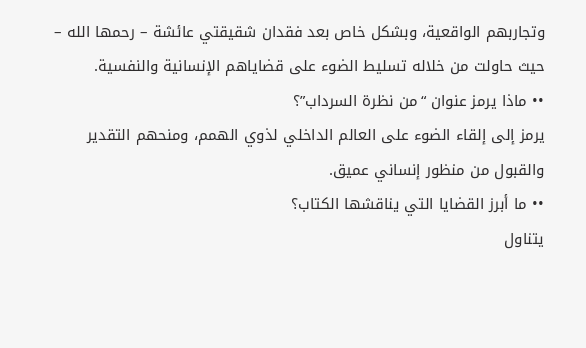وتجاربهم الواقعية، وبشكل خاص بعد فقدان شقيقتي عائشة – رحمها الله – حيث حاولت من خلاله تسليط الضوء على قضاياهم الإنسانية والنفسية.
•• ماذا يرمز عنوان “من نظرة السرداب”؟
يرمز إلى إلقاء الضوء على العالم الداخلي لذوي الهمم، ومنحهم التقدير والقبول من منظور إنساني عميق.
•• ما أبرز القضايا التي يناقشها الكتاب؟
يتناول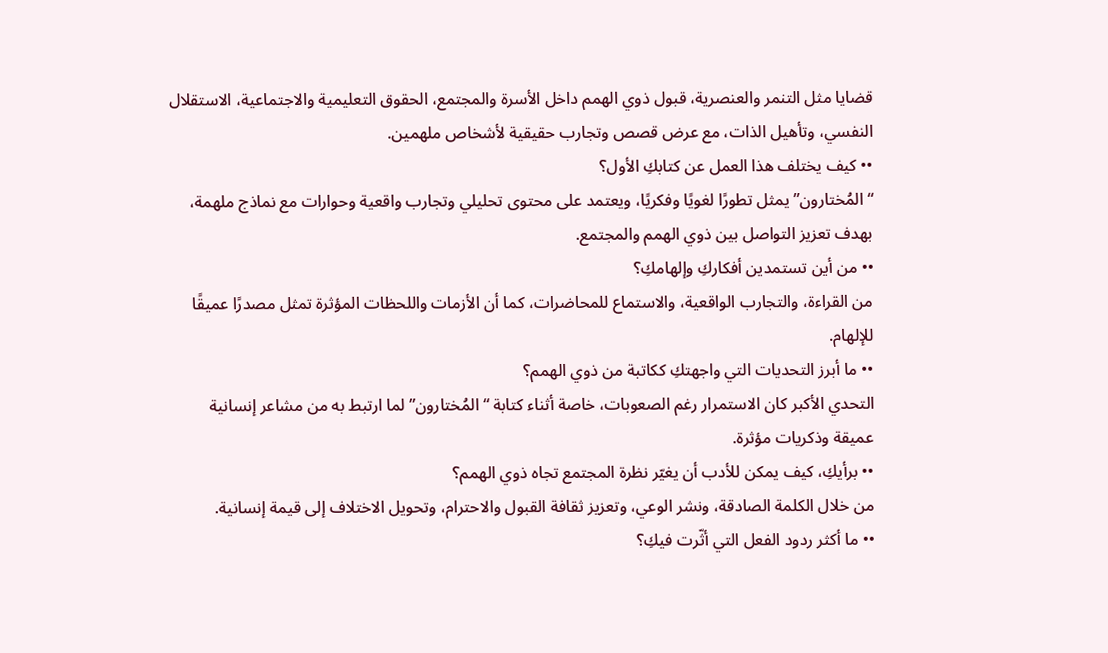قضايا مثل التنمر والعنصرية، قبول ذوي الهمم داخل الأسرة والمجتمع، الحقوق التعليمية والاجتماعية، الاستقلال النفسي، وتأهيل الذات، مع عرض قصص وتجارب حقيقية لأشخاص ملهمين.
•• كيف يختلف هذا العمل عن كتابكِ الأول؟
“المُختارون” يمثل تطورًا لغويًا وفكريًا، ويعتمد على محتوى تحليلي وتجارب واقعية وحوارات مع نماذج ملهمة، بهدف تعزيز التواصل بين ذوي الهمم والمجتمع.
•• من أين تستمدين أفكاركِ وإلهامكِ؟
من القراءة، والتجارب الواقعية، والاستماع للمحاضرات، كما أن الأزمات واللحظات المؤثرة تمثل مصدرًا عميقًا للإلهام.
•• ما أبرز التحديات التي واجهتكِ ككاتبة من ذوي الهمم؟
التحدي الأكبر كان الاستمرار رغم الصعوبات، خاصة أثناء كتابة “المُختارون” لما ارتبط به من مشاعر إنسانية عميقة وذكريات مؤثرة.
•• برأيكِ، كيف يمكن للأدب أن يغيّر نظرة المجتمع تجاه ذوي الهمم؟
من خلال الكلمة الصادقة، ونشر الوعي، وتعزيز ثقافة القبول والاحترام، وتحويل الاختلاف إلى قيمة إنسانية.
•• ما أكثر ردود الفعل التي أثّرت فيكِ؟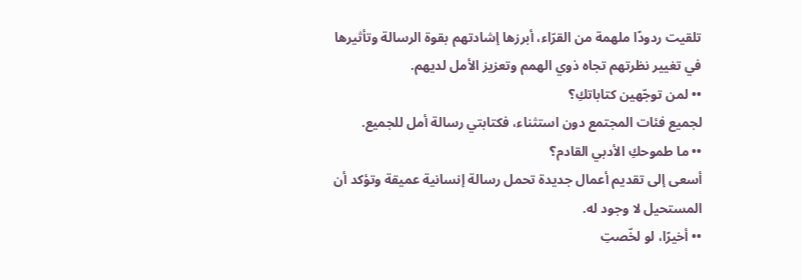تلقيت ردودًا ملهمة من القرّاء، أبرزها إشادتهم بقوة الرسالة وتأثيرها في تغيير نظرتهم تجاه ذوي الهمم وتعزيز الأمل لديهم.
•• لمن توجّهين كتاباتكِ؟
لجميع فئات المجتمع دون استثناء، فكتابتي رسالة أمل للجميع.
•• ما طموحكِ الأدبي القادم؟
أسعى إلى تقديم أعمال جديدة تحمل رسالة إنسانية عميقة وتؤكد أن المستحيل لا وجود له.
•• أخيرًا، لو لخّصتِ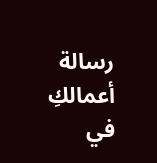رسالة أعمالكِ في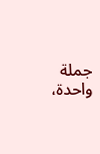جملة واحدة،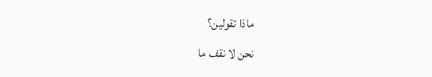ماذا تقولين؟
نحن لا نقف ما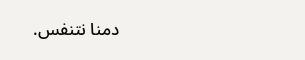دمنا نتنفس.